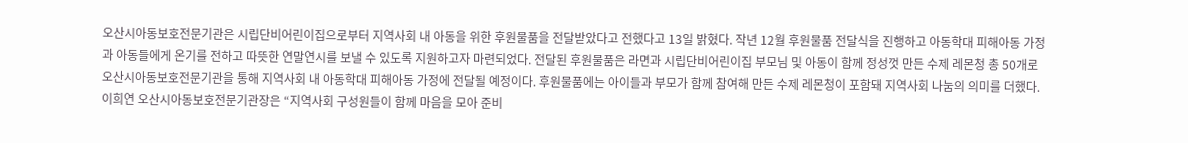오산시아동보호전문기관은 시립단비어린이집으로부터 지역사회 내 아동을 위한 후원물품을 전달받았다고 전했다고 13일 밝혔다. 작년 12월 후원물품 전달식을 진행하고 아동학대 피해아동 가정과 아동들에게 온기를 전하고 따뜻한 연말연시를 보낼 수 있도록 지원하고자 마련되었다. 전달된 후원물품은 라면과 시립단비어린이집 부모님 및 아동이 함께 정성껏 만든 수제 레몬청 총 50개로 오산시아동보호전문기관을 통해 지역사회 내 아동학대 피해아동 가정에 전달될 예정이다. 후원물품에는 아이들과 부모가 함께 참여해 만든 수제 레몬청이 포함돼 지역사회 나눔의 의미를 더했다. 이희연 오산시아동보호전문기관장은 “지역사회 구성원들이 함께 마음을 모아 준비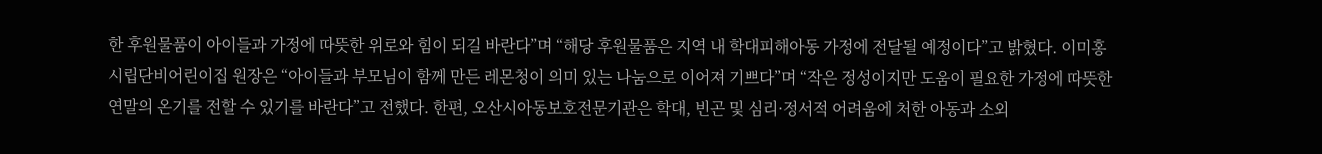한 후원물품이 아이들과 가정에 따뜻한 위로와 힘이 되길 바란다”며 “해당 후원물품은 지역 내 학대피해아동 가정에 전달될 예정이다”고 밝혔다. 이미홍 시립단비어린이집 원장은 “아이들과 부모님이 함께 만든 레몬청이 의미 있는 나눔으로 이어져 기쁘다”며 “작은 정성이지만 도움이 필요한 가정에 따뜻한 연말의 온기를 전할 수 있기를 바란다”고 전했다. 한편, 오산시아동보호전문기관은 학대, 빈곤 및 심리·정서적 어려움에 처한 아동과 소외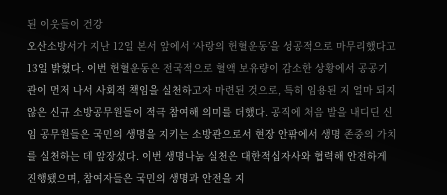된 이웃들이 건강
오산소방서가 지난 12일 본서 앞에서 ‘사랑의 헌혈운동’을 성공적으로 마무리했다고 13일 밝혔다. 이번 헌혈운동은 전국적으로 혈액 보유량이 감소한 상황에서 공공기관이 먼저 나서 사회적 책임을 실천하고자 마련된 것으로, 특히 임용된 지 얼마 되지 않은 신규 소방공무원들이 적극 참여해 의미를 더했다. 공직에 처음 발을 내디딘 신임 공무원들은 국민의 생명을 지키는 소방관으로서 현장 안팎에서 생명 존중의 가치를 실천하는 데 앞장섰다. 이번 생명나눔 실천은 대한적십자사와 협력해 안전하게 진행됐으며, 참여자들은 국민의 생명과 안전을 지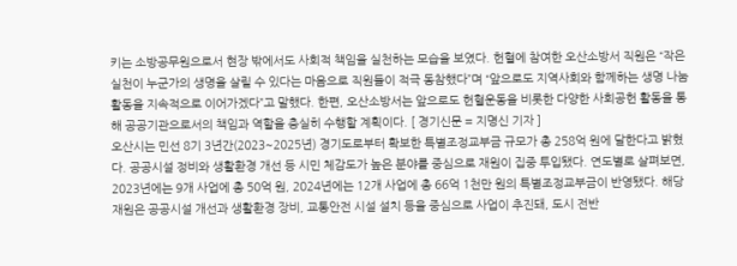키는 소방공무원으로서 현장 밖에서도 사회적 책임을 실천하는 모습을 보였다. 헌혈에 참여한 오산소방서 직원은 “작은 실천이 누군가의 생명을 살릴 수 있다는 마음으로 직원들이 적극 동참했다”며 “앞으로도 지역사회와 함께하는 생명 나눔 활동을 지속적으로 이어가겠다”고 말했다. 한편, 오산소방서는 앞으로도 헌혈운동을 비롯한 다양한 사회공헌 활동을 통해 공공기관으로서의 책임과 역할을 충실히 수행할 계획이다. [ 경기신문 = 지명신 기자 ]
오산시는 민선 8기 3년간(2023~2025년) 경기도로부터 확보한 특별조정교부금 규모가 총 258억 원에 달한다고 밝혔다. 공공시설 정비와 생활환경 개선 등 시민 체감도가 높은 분야를 중심으로 재원이 집중 투입됐다. 연도별로 살펴보면, 2023년에는 9개 사업에 총 50억 원, 2024년에는 12개 사업에 총 66억 1천만 원의 특별조정교부금이 반영됐다. 해당 재원은 공공시설 개선과 생활환경 장비, 교통안전 시설 설치 등을 중심으로 사업이 추진돼, 도시 전반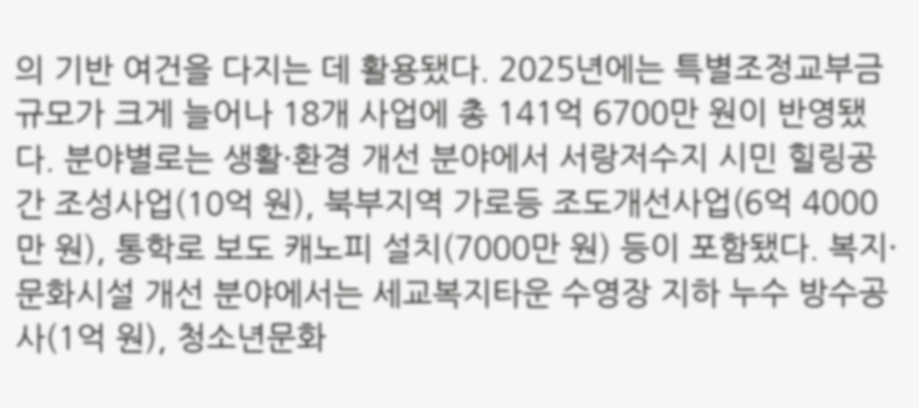의 기반 여건을 다지는 데 활용됐다. 2025년에는 특별조정교부금 규모가 크게 늘어나 18개 사업에 총 141억 6700만 원이 반영됐다. 분야별로는 생활·환경 개선 분야에서 서랑저수지 시민 힐링공간 조성사업(10억 원), 북부지역 가로등 조도개선사업(6억 4000만 원), 통학로 보도 캐노피 설치(7000만 원) 등이 포함됐다. 복지·문화시설 개선 분야에서는 세교복지타운 수영장 지하 누수 방수공사(1억 원), 청소년문화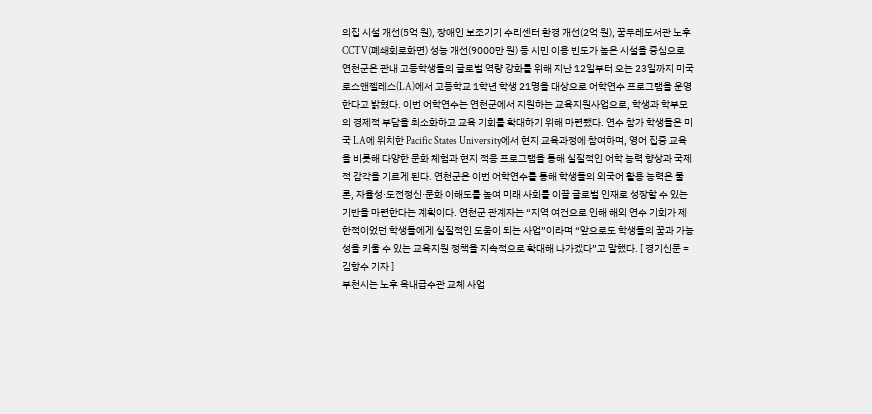의집 시설 개선(5억 원), 장애인 보조기기 수리센터 환경 개선(2억 원), 꿈두레도서관 노후 CCTV(폐쇄회로화면) 성능 개선(9000만 원) 등 시민 이용 빈도가 높은 시설을 중심으로
연천군은 관내 고등학생들의 글로벌 역량 강화를 위해 지난 12일부터 오는 23일까지 미국 로스앤젤레스(LA)에서 고등학교 1학년 학생 21명을 대상으로 어학연수 프로그램을 운영한다고 밝혔다. 이번 어학연수는 연천군에서 지원하는 교육지원사업으로, 학생과 학부모의 경제적 부담을 최소화하고 교육 기회를 확대하기 위해 마련됐다. 연수 참가 학생들은 미국 LA에 위치한 Pacific States University에서 현지 교육과정에 참여하며, 영어 집중 교육을 비롯해 다양한 문화 체험과 현지 적응 프로그램을 통해 실질적인 어학 능력 향상과 국제적 감각을 기르게 된다. 연천군은 이번 어학연수를 통해 학생들의 외국어 활용 능력은 물론, 자율성·도전정신·문화 이해도를 높여 미래 사회를 이끌 글로벌 인재로 성장할 수 있는 기반을 마련한다는 계획이다. 연천군 관계자는 “지역 여건으로 인해 해외 연수 기회가 제한적이었던 학생들에게 실질적인 도움이 되는 사업”이라며 “앞으로도 학생들의 꿈과 가능성을 키울 수 있는 교육지원 정책을 지속적으로 확대해 나가겠다”고 말했다. [ 경기신문 = 김항수 기자 ]
부천시는 노후 옥내급수관 교체 사업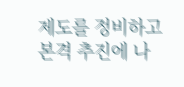제도를 정비하고 본격 추진에 나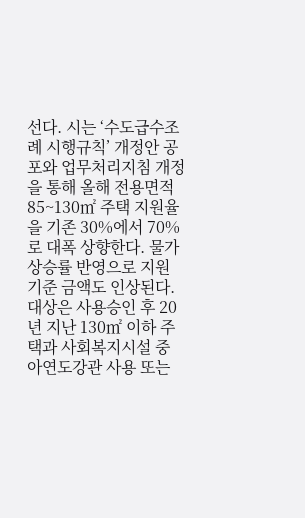선다. 시는 ‘수도급수조례 시행규칙’ 개정안 공포와 업무처리지침 개정을 통해 올해 전용면적 85~130㎡ 주택 지원율을 기존 30%에서 70%로 대폭 상향한다. 물가상승률 반영으로 지원 기준 금액도 인상된다.대상은 사용승인 후 20년 지난 130㎡ 이하 주택과 사회복지시설 중 아연도강관 사용 또는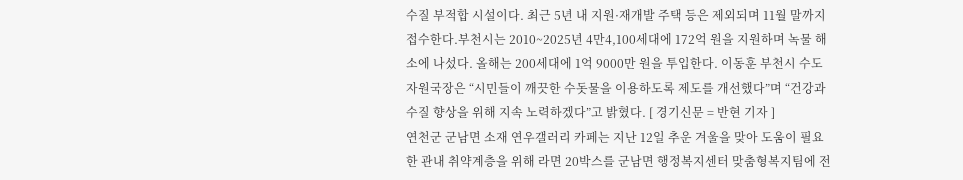수질 부적합 시설이다. 최근 5년 내 지원·재개발 주택 등은 제외되며 11월 말까지 접수한다.부천시는 2010~2025년 4만4,100세대에 172억 원을 지원하며 녹물 해소에 나섰다. 올해는 200세대에 1억 9000만 원을 투입한다. 이동훈 부천시 수도자원국장은 “시민들이 깨끗한 수돗물을 이용하도록 제도를 개선했다”며 “건강과 수질 향상을 위해 지속 노력하겠다”고 밝혔다. [ 경기신문 = 반현 기자 ]
연천군 군남면 소재 연우갤러리 카페는 지난 12일 추운 겨울을 맞아 도움이 필요한 관내 취약계층을 위해 라면 20박스를 군남면 행정복지센터 맞춤형복지팀에 전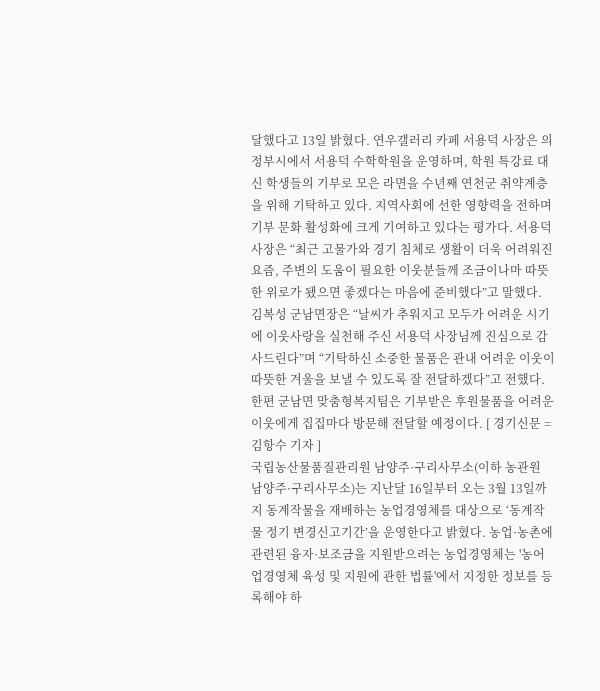달했다고 13일 밝혔다. 연우갤러리 카페 서용덕 사장은 의정부시에서 서용덕 수학학원을 운영하며, 학원 특강료 대신 학생들의 기부로 모은 라면을 수년째 연천군 취약계층을 위해 기탁하고 있다. 지역사회에 선한 영향력을 전하며 기부 문화 활성화에 크게 기여하고 있다는 평가다. 서용덕 사장은 “최근 고물가와 경기 침체로 생활이 더욱 어려워진 요즘, 주변의 도움이 필요한 이웃분들께 조금이나마 따뜻한 위로가 됐으면 좋겠다는 마음에 준비했다”고 말했다. 김복성 군남면장은 “날씨가 추워지고 모두가 어려운 시기에 이웃사랑을 실천해 주신 서용덕 사장님께 진심으로 감사드린다”며 “기탁하신 소중한 물품은 관내 어려운 이웃이 따뜻한 겨울을 보낼 수 있도록 잘 전달하겠다”고 전했다. 한편 군남면 맞춤형복지팀은 기부받은 후원물품을 어려운 이웃에게 집집마다 방문해 전달할 예정이다. [ 경기신문 = 김항수 기자 ]
국립농산물품질관리원 남양주·구리사무소(이하 농관원 남양주·구리사무소)는 지난달 16일부터 오는 3월 13일까지 동계작물을 재배하는 농업경영체를 대상으로 ‘동계작물 정기 변경신고기간’을 운영한다고 밝혔다. 농업·농촌에 관련된 융자·보조금을 지원받으려는 농업경영체는 '농어업경영체 육성 및 지원에 관한 법률'에서 지정한 정보를 등록해야 하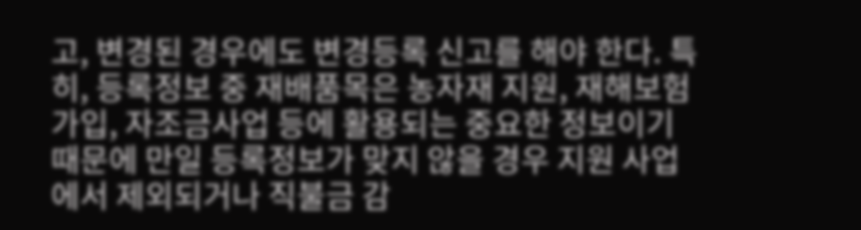고, 변경된 경우에도 변경등록 신고를 해야 한다. 특히, 등록정보 중 재배품목은 농자재 지원, 재해보험가입, 자조금사업 등에 활용되는 중요한 정보이기 때문에 만일 등록정보가 맞지 않을 경우 지원 사업에서 제외되거나 직불금 감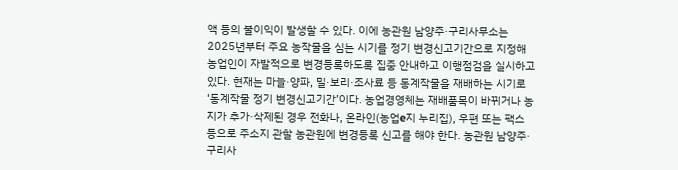액 등의 불이익이 발생할 수 있다. 이에 농관원 남양주·구리사무소는 2025년부터 주요 농작물을 심는 시기를 정기 변경신고기간으로 지정해 농업인이 자발적으로 변경등록하도록 집중 안내하고 이행점검을 실시하고 있다. 현재는 마늘·양파, 밀·보리·조사료 등 동계작물을 재배하는 시기로 ‘동계작물 정기 변경신고기간’이다. 농업경영체는 재배품목이 바뀌거나 농지가 추가·삭제된 경우 전화나, 온라인(농업e지 누리집), 우편 또는 팩스 등으로 주소지 관할 농관원에 변경등록 신고를 해야 한다. 농관원 남양주·구리사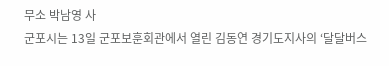무소 박남영 사
군포시는 13일 군포보훈회관에서 열린 김동연 경기도지사의 ‘달달버스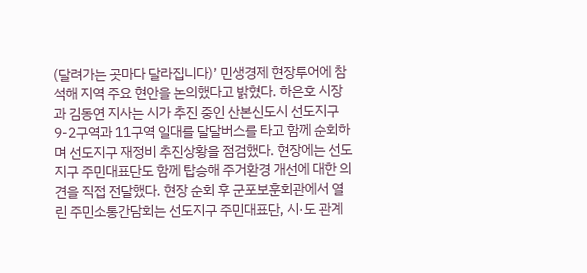(달려가는 곳마다 달라집니다)’ 민생경제 현장투어에 참석해 지역 주요 현안을 논의했다고 밝혔다. 하은호 시장과 김동연 지사는 시가 추진 중인 산본신도시 선도지구 9-2구역과 11구역 일대를 달달버스를 타고 함께 순회하며 선도지구 재정비 추진상황을 점검했다. 현장에는 선도지구 주민대표단도 함께 탑승해 주거환경 개선에 대한 의견을 직접 전달했다. 현장 순회 후 군포보훈회관에서 열린 주민소통간담회는 선도지구 주민대표단, 시·도 관계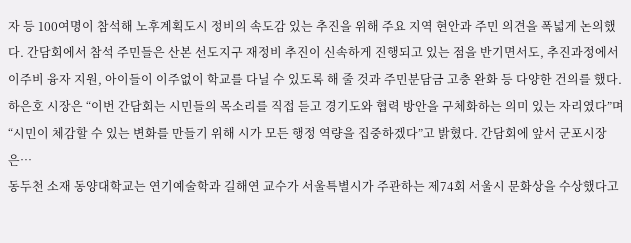자 등 100여명이 참석해 노후계획도시 정비의 속도감 있는 추진을 위해 주요 지역 현안과 주민 의견을 폭넓게 논의했다. 간담회에서 참석 주민들은 산본 선도지구 재정비 추진이 신속하게 진행되고 있는 점을 반기면서도, 추진과정에서 이주비 융자 지원, 아이들이 이주없이 학교를 다닐 수 있도록 해 줄 것과 주민분담금 고충 완화 등 다양한 건의를 했다. 하은호 시장은 “이번 간담회는 시민들의 목소리를 직접 듣고 경기도와 협력 방안을 구체화하는 의미 있는 자리였다”며 “시민이 체감할 수 있는 변화를 만들기 위해 시가 모든 행정 역량을 집중하겠다”고 밝혔다. 간담회에 앞서 군포시장은…
동두천 소재 동양대학교는 연기예술학과 길해연 교수가 서울특별시가 주관하는 제74회 서울시 문화상을 수상했다고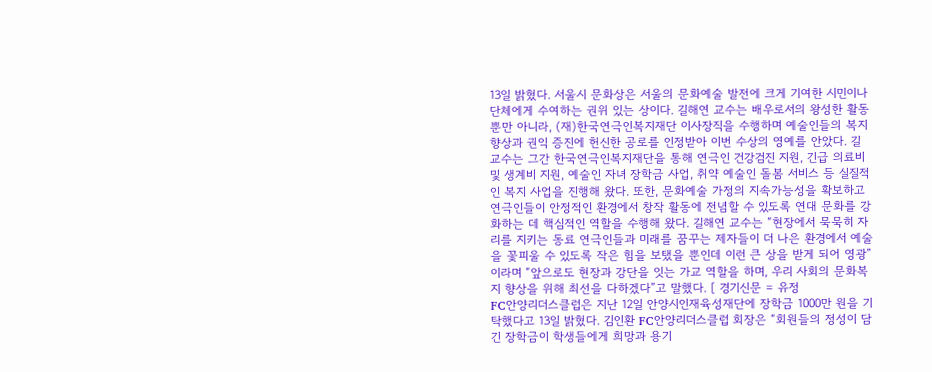13일 밝혔다. 서울시 문화상은 서울의 문화예술 발전에 크게 기여한 시민이나 단체에게 수여하는 권위 있는 상이다. 길해연 교수는 배우로서의 왕성한 활동뿐만 아니라, (재)한국연극인복지재단 이사장직을 수행하며 예술인들의 복지 향상과 권익 증진에 헌신한 공로를 인정받아 이번 수상의 영예를 안았다. 길 교수는 그간 한국연극인복지재단을 통해 연극인 건강검진 지원, 긴급 의료비 및 생계비 지원, 예술인 자녀 장학금 사업, 취약 예술인 돌봄 서비스 등 실질적인 복지 사업을 진행해 왔다. 또한, 문화예술 가정의 지속가능성을 확보하고 연극인들이 안정적인 환경에서 창작 활동에 전념할 수 있도록 연대 문화를 강화하는 데 핵심적인 역할을 수행해 왔다. 길해연 교수는 “현장에서 묵묵히 자리를 지키는 동료 연극인들과 미래를 꿈꾸는 제자들이 더 나은 환경에서 예술을 꽃피울 수 있도록 작은 힘을 보탰을 뿐인데 이런 큰 상을 받게 되어 영광”이라며 “앞으로도 현장과 강단을 잇는 가교 역할을 하며, 우리 사회의 문화복지 향상을 위해 최선을 다하겠다”고 말했다. [ 경기신문 = 유정
FC안양리더스클럽은 지난 12일 안양시인재육성재단에 장학금 1000만 원을 기탁했다고 13일 밝혔다. 김인환 FC안양리더스클럽 회장은 “회원들의 정성이 담긴 장학금이 학생들에게 희망과 용기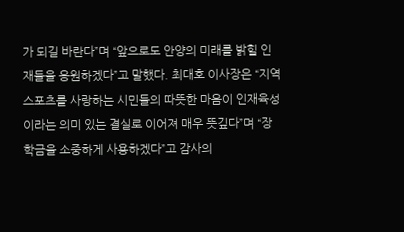가 되길 바란다”며 “앞으로도 안양의 미래를 밝힐 인재들을 응원하겠다”고 말했다. 최대호 이사장은 “지역 스포츠를 사랑하는 시민들의 따뜻한 마음이 인재육성이라는 의미 있는 결실로 이어져 매우 뜻깊다”며 “장학금을 소중하게 사용하겠다”고 감사의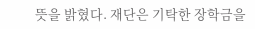뜻을 밝혔다. 재단은 기탁한 장학금을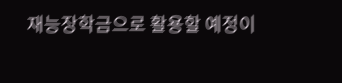재능장학금으로 활용할 예정이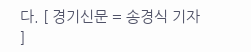다. [ 경기신문 = 송경식 기자 ]